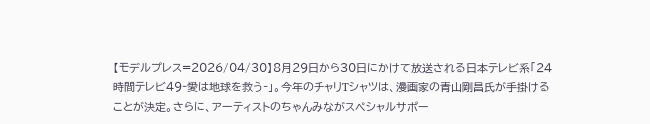【モデルプレス=2026/04/30】8月29日から30日にかけて放送される日本テレビ系「24時間テレビ49‐愛は地球を救う‐」。今年のチャリTシャツは、漫画家の青山剛昌氏が手掛けることが決定。さらに、アーティストのちゃんみながスペシャルサポー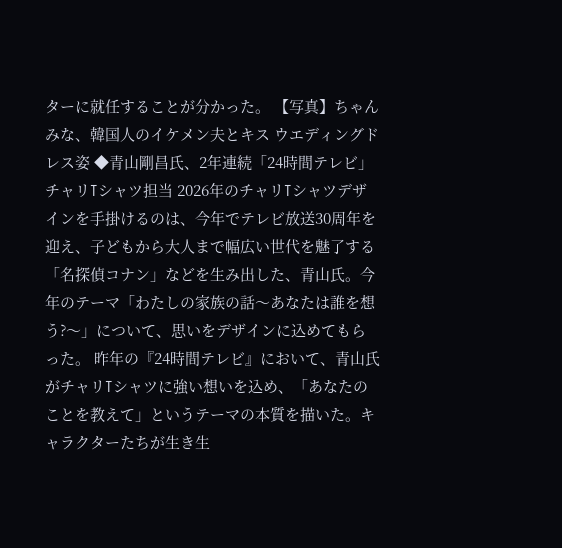ターに就任することが分かった。 【写真】ちゃんみな、韓国人のイケメン夫とキス ウエディングドレス姿 ◆青山剛昌氏、2年連続「24時間テレビ」チャリTシャツ担当 2026年のチャリTシャツデザインを手掛けるのは、今年でテレビ放送30周年を迎え、子どもから大人まで幅広い世代を魅了する「名探偵コナン」などを生み出した、青山氏。今年のテーマ「わたしの家族の話〜あなたは誰を想う?〜」について、思いをデザインに込めてもらった。 昨年の『24時間テレビ』において、青山氏がチャリTシャツに強い想いを込め、「あなたのことを教えて」というテーマの本質を描いた。キャラクターたちが生き生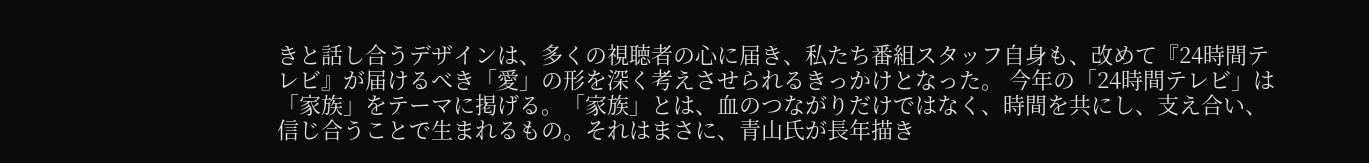きと話し合うデザインは、多くの視聴者の心に届き、私たち番組スタッフ自身も、改めて『24時間テレビ』が届けるべき「愛」の形を深く考えさせられるきっかけとなった。 今年の「24時間テレビ」は「家族」をテーマに掲げる。「家族」とは、血のつながりだけではなく、時間を共にし、支え合い、信じ合うことで生まれるもの。それはまさに、青山氏が長年描き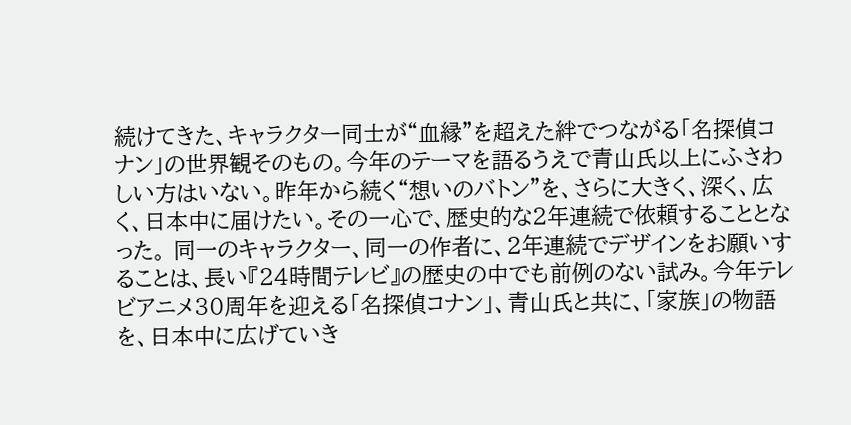続けてきた、キャラクター同士が“血縁”を超えた絆でつながる「名探偵コナン」の世界観そのもの。今年のテーマを語るうえで青山氏以上にふさわしい方はいない。昨年から続く“想いのバトン”を、さらに大きく、深く、広く、日本中に届けたい。その一心で、歴史的な2年連続で依頼することとなった。 同一のキャラクター、同一の作者に、2年連続でデザインをお願いすることは、長い『24時間テレビ』の歴史の中でも前例のない試み。今年テレビアニメ30周年を迎える「名探偵コナン」、青山氏と共に、「家族」の物語を、日本中に広げていき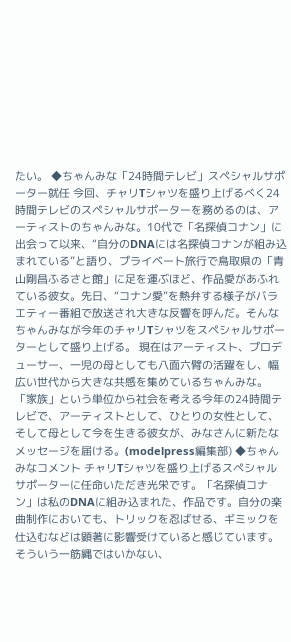たい。 ◆ちゃんみな「24時間テレビ」スペシャルサポーター就任 今回、チャリTシャツを盛り上げるべく24時間テレビのスペシャルサポーターを務めるのは、アーティストのちゃんみな。10代で「名探偵コナン」に出会って以来、“自分のDNAには名探偵コナンが組み込まれている”と語り、プライベート旅行で鳥取県の「青山剛昌ふるさと館」に足を運ぶほど、作品愛があふれている彼女。先日、“コナン愛”を熱弁する様子がバラエティー番組で放送され大きな反響を呼んだ。そんなちゃんみなが今年のチャリTシャツをスペシャルサポーターとして盛り上げる。 現在はアーティスト、プロデューサー、一児の母としても八面六臂の活躍をし、幅広い世代から大きな共感を集めているちゃんみな。「家族」という単位から社会を考える今年の24時間テレビで、アーティストとして、ひとりの女性として、そして母として今を生きる彼女が、みなさんに新たなメッセージを届ける。(modelpress編集部) ◆ちゃんみなコメント チャリTシャツを盛り上げるスペシャルサポーターに任命いただき光栄です。「名探偵コナン」は私のDNAに組み込まれた、作品です。自分の楽曲制作においても、トリックを忍ばせる、ギミックを仕込むなどは顕著に影響受けていると感じています。そういう一筋縄ではいかない、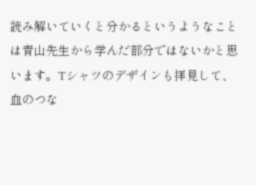読み解いていくと分かるというようなことは青山先生から学んだ部分ではないかと思います。Tシャツのデザインも拝見して、血のつな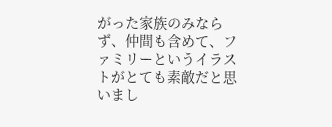がった家族のみならず、仲間も含めて、ファミリーというイラストがとても素敵だと思いまし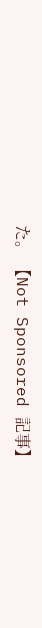た。 【Not Sponsored 記事】